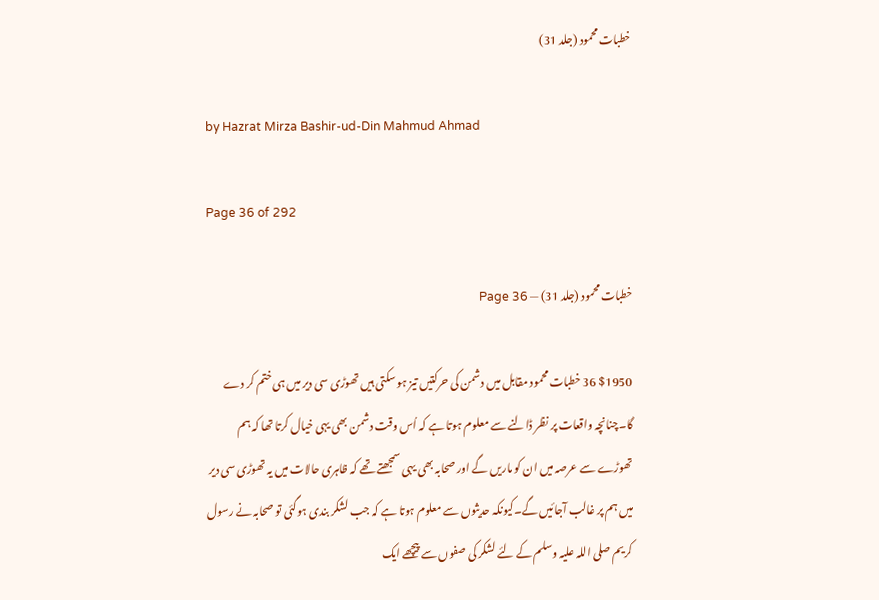خطبات محمود (جلد 31)

by Hazrat Mirza Bashir-ud-Din Mahmud Ahmad

Page 36 of 292

خطبات محمود (جلد 31) — Page 36

$1950 36 خطبات محمود مقابل میں دشمن کی حرکتیں تیز ہو سکتی ہیں تھوڑی سی دیر میں ہی ختم کر دے گا۔چنانچہ واقعات پر نظر ڈالنے سے معلوم ہوتا ہے کہ اُس وقت دشمن بھی یہی خیال کرتا تھا کہ ہم تھوڑے سے عرصہ میں ان کو ماریں گے اور صحابہ بھی یہی سمجھتے تھے کہ ظاہری حالات میں یہ تھوڑی سی دیر میں ہم پر غالب آجائیں گے۔کیونکہ حدیثوں سے معلوم ہوتا ہے کہ جب لشکر بندی ہوگئی تو صحابہ نے رسول کریم صلی اللہ علیہ وسلم کے لئے لشکر کی صفوں سے پیچھے ایک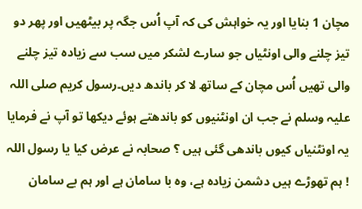مچان 1 بنایا اور یہ خواہش کی کہ آپ اُس جگہ پر بیٹھیں اور پھر دو تیز چلنے والی اونٹیاں جو سارے لشکر میں سب سے زیادہ تیز چلنے والی تھیں اُس مچان کے ساتھ لا کر باندھ دیں۔رسول کریم صلی اللہ علیہ وسلم نے جب ان اونٹنیوں کو باندھتے ہوئے دیکھا تو آپ نے فرمایا یہ اونٹنیاں کیوں باندھی گئی ہیں ؟ صحابہ نے عرض کیا یا رسول اللہ ! ہم تھوڑے ہیں دشمن زیادہ ہے، وہ با سامان ہے اور ہم بے سامان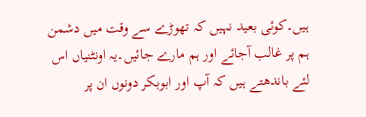ہیں۔کوئی بعید نہیں کہ تھوڑے سے وقت میں دشمن ہم پر غالب آجائے اور ہم مارے جائیں۔یہ اونٹنیاں اس لئے باندھتے ہیں کہ آپ اور ابوبکر دونوں ان پر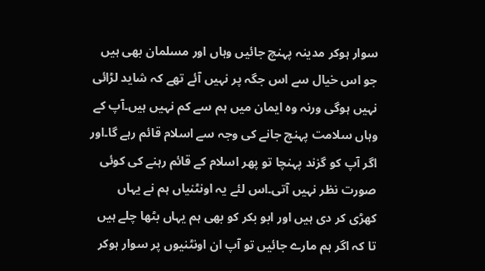سوار ہوکر مدینہ پہنچ جائیں وہاں اور مسلمان بھی ہیں جو اس خیال سے اس جگہ پر نہیں آئے تھے کہ شاید لڑائی نہیں ہوگی ورنہ وہ ایمان میں ہم سے کم نہیں ہیں۔آپ کے وہاں سلامت پہنچ جانے کی وجہ سے اسلام قائم رہے گا۔اور اگر آپ کو گزند پہنچا تو پھر اسلام کے قائم رہنے کی کوئی صورت نظر نہیں آتی۔اس لئے یہ اونٹنیاں ہم نے یہاں کھڑی کر دی ہیں اور ابو بکر کو بھی ہم یہاں بٹھا چلے ہیں تا کہ اگر ہم مارے جائیں تو آپ ان اونٹنیوں پر سوار ہوکر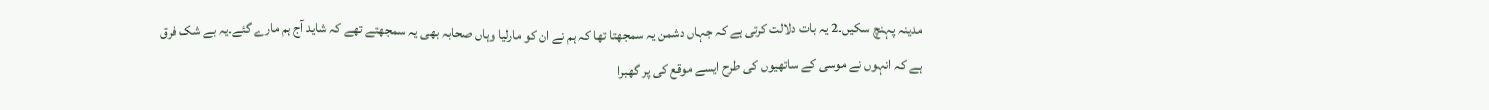مدینہ پہنچ سکیں۔2 یہ بات دلالت کرتی ہے کہ جہاں دشمن یہ سمجھتا تھا کہ ہم نے ان کو مارلیا وہاں صحابہ بھی یہ سمجھتے تھے کہ شاید آج ہم مارے گئے۔یہ بے شک فرق ہے کہ انہوں نے موسی کے ساتھیوں کی طرح ایسے موقع کی پر گھبرا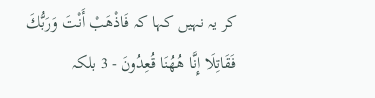کر یہ نہیں کہا کہ فَاذْهَبْ أَنْتَ وَرَبُّكَ فَقَاتِلَا إِنَّا هُهُنَا قُعِدُونَ - 3 بلکہ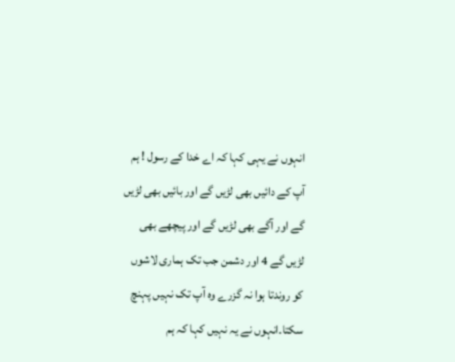انہوں نے یہی کہا کہ اے خدا کے رسول ! ہم آپ کے دائیں بھی لڑیں گے اور بائیں بھی لڑیں گے اور آگے بھی لڑیں گے اور پیچھے بھی لڑیں گے 4 اور دشمن جب تک ہماری لاشوں کو روندتا ہوا نہ گزرے وہ آپ تک نہیں پہنچ سکتا۔انہوں نے یہ نہیں کہا کہ ہم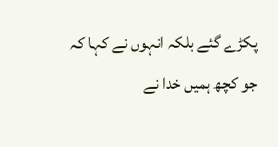پکڑے گئے بلکہ انہوں نے کہا کہ جو کچھ ہمیں خدا نے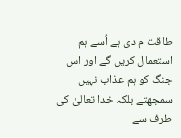طاقت م دی ہے اُسے ہم استعمال کریں گے اور اس جنگ کو ہم عذاب نہیں سمجھتے بلکہ خدا تعالیٰ کی طرف سے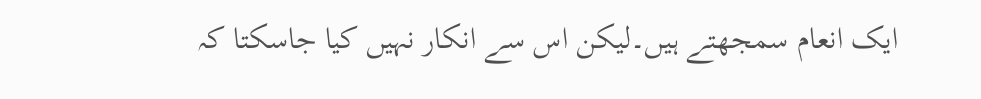ایک انعام سمجھتے ہیں۔لیکن اس سے انکار نہیں کیا جاسکتا کہ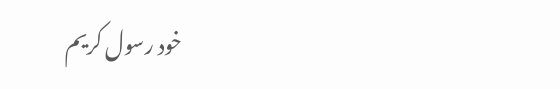خود رسول کریم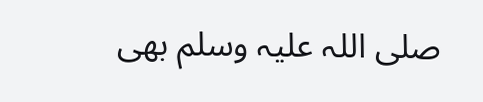صلی اللہ علیہ وسلم بھی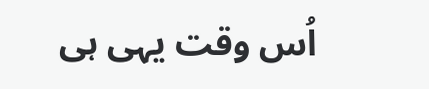اُس وقت یہی ہی